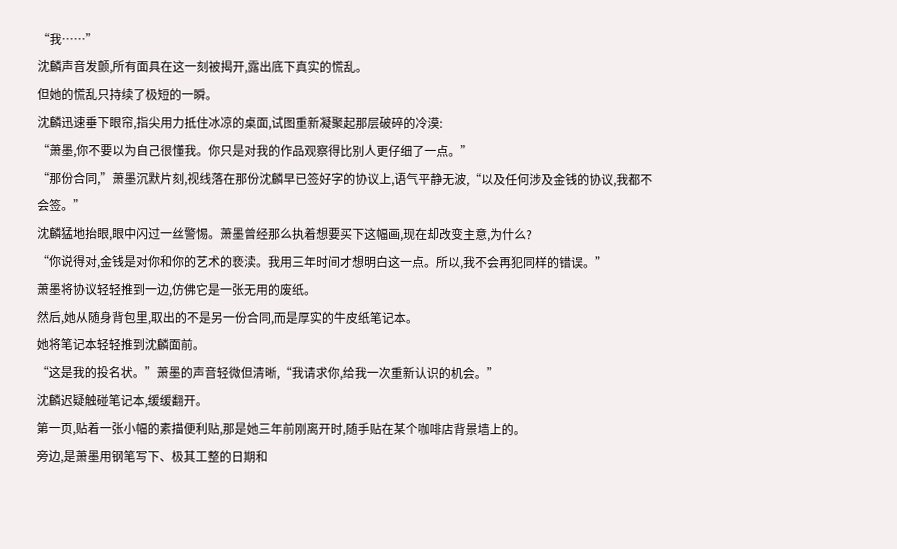“我……”
沈麟声音发颤,所有面具在这一刻被揭开,露出底下真实的慌乱。
但她的慌乱只持续了极短的一瞬。
沈麟迅速垂下眼帘,指尖用力抵住冰凉的桌面,试图重新凝聚起那层破碎的冷漠:
“萧墨,你不要以为自己很懂我。你只是对我的作品观察得比别人更仔细了一点。”
“那份合同,”萧墨沉默片刻,视线落在那份沈麟早已签好字的协议上,语气平静无波,“以及任何涉及金钱的协议,我都不会签。”
沈麟猛地抬眼,眼中闪过一丝警惕。萧墨曾经那么执着想要买下这幅画,现在却改变主意,为什么?
“你说得对,金钱是对你和你的艺术的亵渎。我用三年时间才想明白这一点。所以,我不会再犯同样的错误。”
萧墨将协议轻轻推到一边,仿佛它是一张无用的废纸。
然后,她从随身背包里,取出的不是另一份合同,而是厚实的牛皮纸笔记本。
她将笔记本轻轻推到沈麟面前。
“这是我的投名状。”萧墨的声音轻微但清晰,“我请求你,给我一次重新认识的机会。”
沈麟迟疑触碰笔记本,缓缓翻开。
第一页,贴着一张小幅的素描便利贴,那是她三年前刚离开时,随手贴在某个咖啡店背景墙上的。
旁边,是萧墨用钢笔写下、极其工整的日期和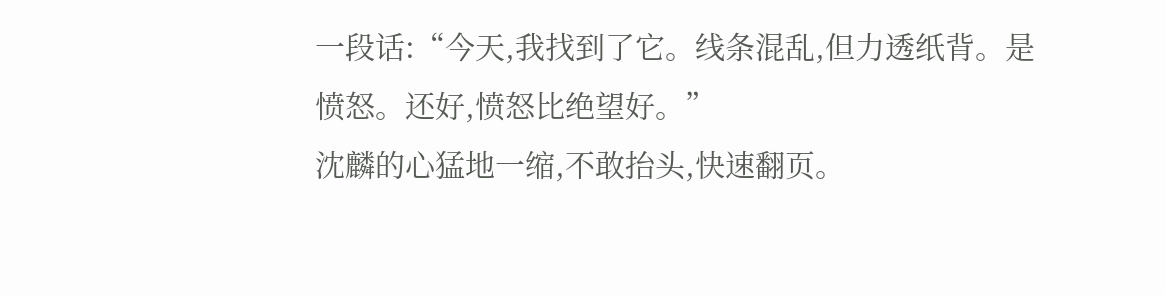一段话:“今天,我找到了它。线条混乱,但力透纸背。是愤怒。还好,愤怒比绝望好。”
沈麟的心猛地一缩,不敢抬头,快速翻页。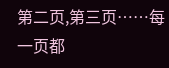第二页,第三页……每一页都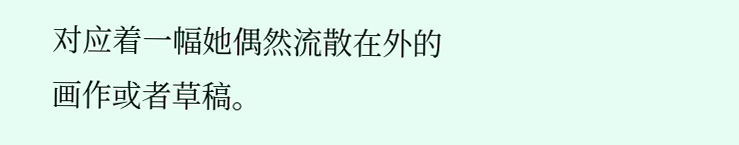对应着一幅她偶然流散在外的画作或者草稿。